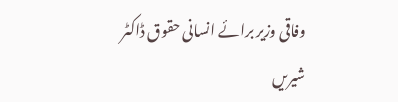وفاقی وزیر برائے انسانی حقوق ڈاکٹر شیریں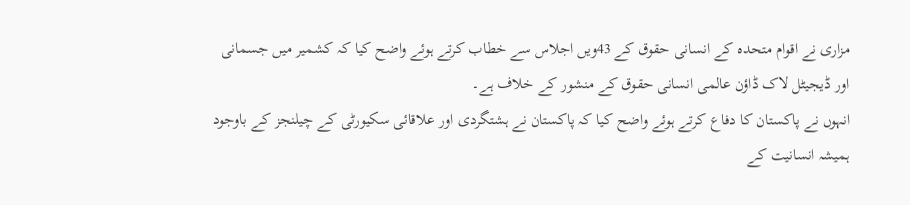مزاری نے اقوام متحدہ کے انسانی حقوق کے 43ویں اجلاس سے خطاب کرتے ہوئے واضح کیا کہ کشمیر میں جسمانی اور ڈیجیٹل لاک ڈاؤن عالمی انسانی حقوق کے منشور کے خلاف ہے۔
انہوں نے پاکستان کا دفاع کرتے ہوئے واضح کیا کہ پاکستان نے ہشتگردی اور علاقائی سکیورٹی کے چیلنجز کے باوجود ہمیشہ انسانیت کے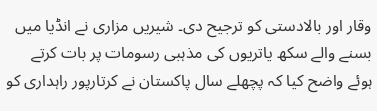وقار اور بالادستی کو ترجیح دی۔ شیریں مزاری نے انڈیا میں بسنے والے سکھ یاتریوں کی مذہبی رسومات پر بات کرتے ہوئے واضح کیا کہ پچھلے سال پاکستان نے کرتارپور راہداری کو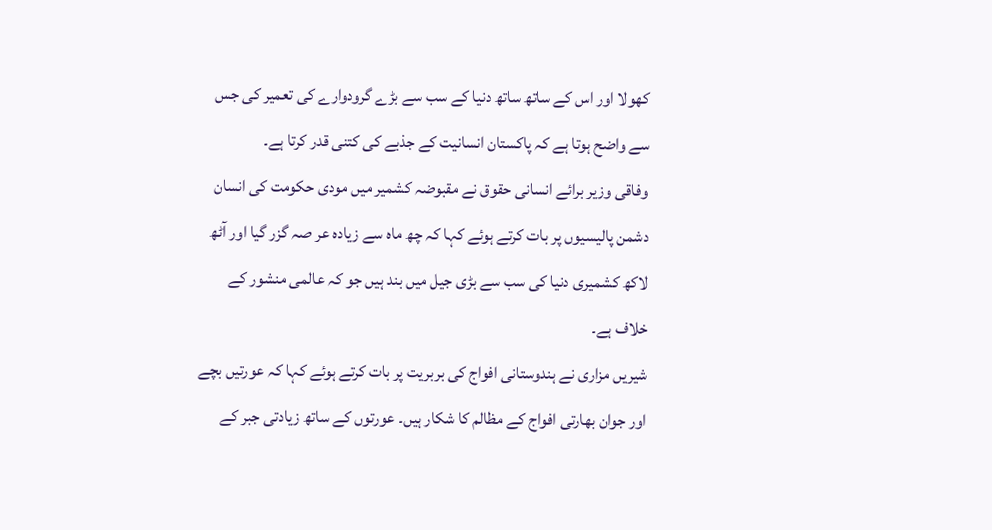کھولا اور اس کے ساتھ ساتھ دنیا کے سب سے بڑے گرودوارے کی تعمیر کی جس سے واضح ہوتا ہے کہ پاکستان انسانیت کے جذبے کی کتنی قدر کرتا ہے۔
وفاقی وزیر برائے انسانی حقوق نے مقبوضہ کشمیر میں مودی حکومت کی انسان دشمن پالیسیوں پر بات کرتے ہوئے کہا کہ چھ ماہ سے زیادہ عر صہ گزر گیا اور آٹھ لاکھ کشمیری دنیا کی سب سے بڑی جیل میں بند ہیں جو کہ عالمی منشور کے خلاف ہے۔
شیریں مزاری نے ہندوستانی افواج کی بربریت پر بات کرتے ہوئے کہا کہ عورتیں بچے اور جوان بھارتی افواج کے مظالم کا شکار ہیں۔ عورتوں کے ساتھ زیادتی جبر کے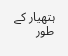ہتھیار کے طور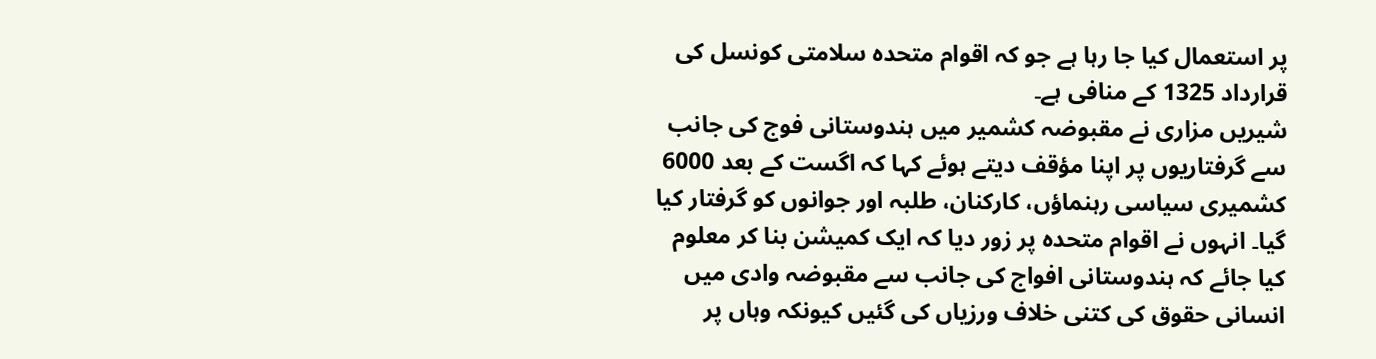پر استعمال کیا جا رہا ہے جو کہ اقوام متحدہ سلامتی کونسل کی قرارداد 1325 کے منافی ہے۔
شیریں مزاری نے مقبوضہ کشمیر میں ہندوستانی فوج کی جانب سے گرفتاریوں پر اپنا مؤقف دیتے ہوئے کہا کہ اگست کے بعد 6000 کشمیری سیاسی رہنماؤں، کارکنان، طلبہ اور جوانوں کو گرفتار کیا گیا۔ انہوں نے اقوام متحدہ پر زور دیا کہ ایک کمیشن بنا کر معلوم کیا جائے کہ ہندوستانی افواج کی جانب سے مقبوضہ وادی میں انسانی حقوق کی کتنی خلاف ورزیاں کی گئیں کیونکہ وہاں پر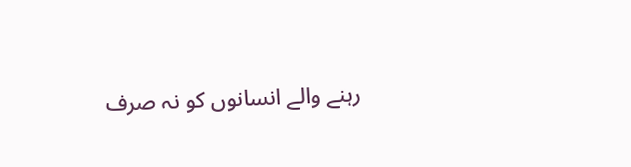رہنے والے انسانوں کو نہ صرف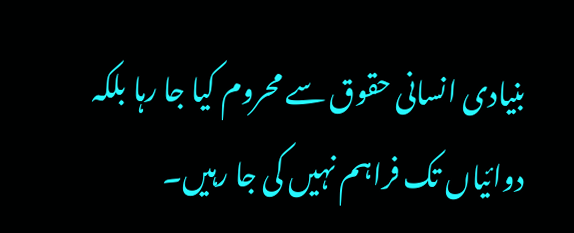بنیادی انسانی حقوق سے محروم کیا جا رہا بلکہ دوائیاں تک فراہم نہیں کی جا رہیں۔